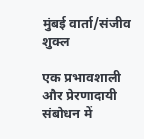मुंबई वार्ता/संजीव शुक्ल

एक प्रभावशाली और प्रेरणादायी संबोधन में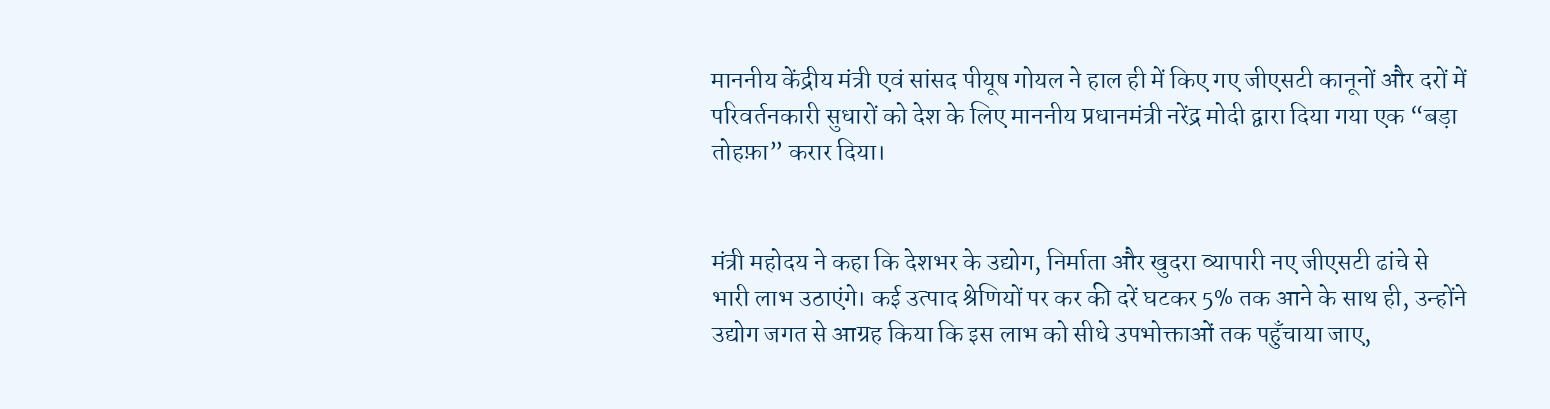माननीय केंद्रीय मंत्री एवं सांसद पीयूष गोयल ने हाल ही में किए गए जीएसटी कानूनों और दरों में परिवर्तनकारी सुधारों को देश के लिए माननीय प्रधानमंत्री नरेंद्र मोदी द्वारा दिया गया एक “बड़ा तोहफ़ा” करार दिया।


मंत्री महोदय ने कहा कि देशभर के उद्योग, निर्माता और खुदरा व्यापारी नए जीएसटी ढांचे से भारी लाभ उठाएंगे। कई उत्पाद श्रेणियों पर कर की दरें घटकर 5% तक आने के साथ ही, उन्होंने उद्योग जगत से आग्रह किया कि इस लाभ को सीधे उपभोक्ताओं तक पहुँचाया जाए,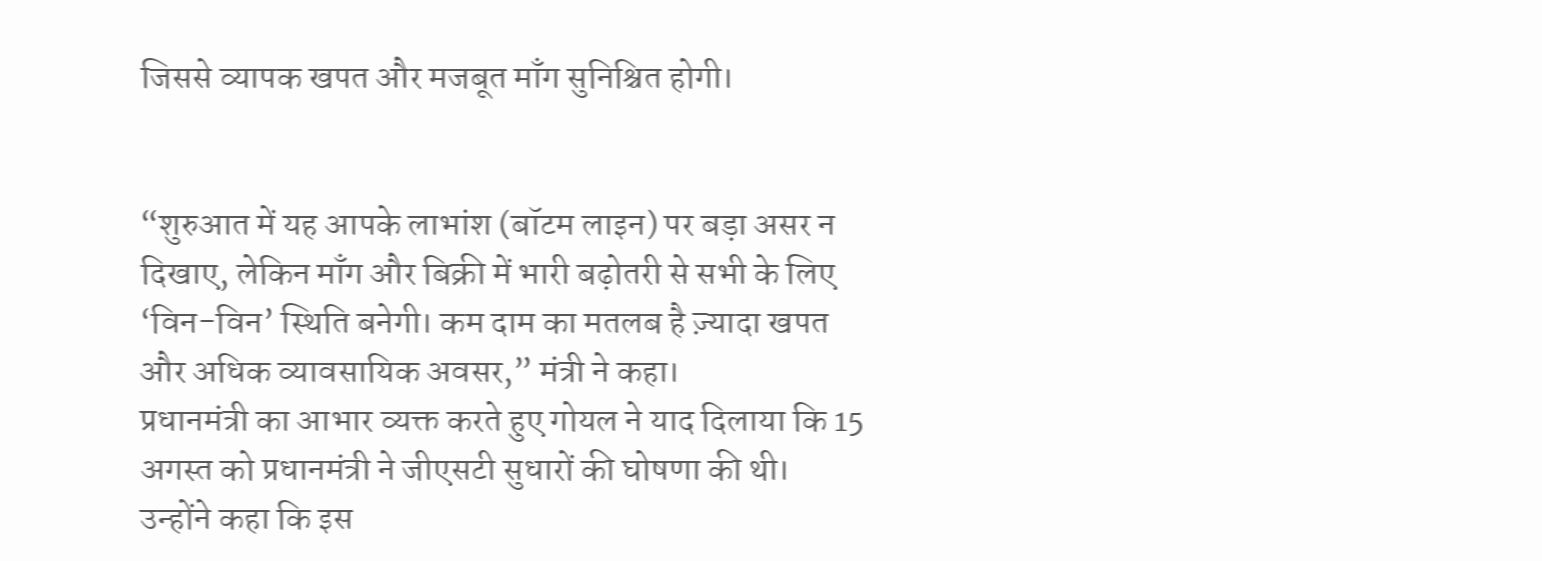जिससे व्यापक खपत और मजबूत माँग सुनिश्चित होगी।


“शुरुआत में यह आपके लाभांश (बॉटम लाइन) पर बड़ा असर न दिखाए, लेकिन माँग और बिक्री में भारी बढ़ोतरी से सभी के लिए ‘विन-विन’ स्थिति बनेगी। कम दाम का मतलब है ज़्यादा खपत और अधिक व्यावसायिक अवसर,” मंत्री ने कहा।
प्रधानमंत्री का आभार व्यक्त करते हुए गोयल ने याद दिलाया कि 15 अगस्त को प्रधानमंत्री ने जीएसटी सुधारों की घोषणा की थी। उन्होंने कहा कि इस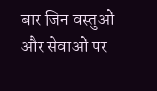बार जिन वस्तुओं और सेवाओं पर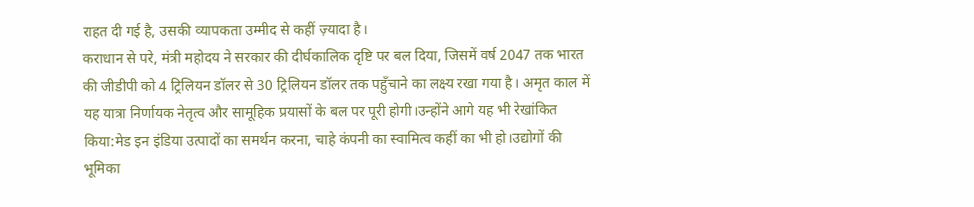राहत दी गई है, उसकी व्यापकता उम्मीद से कहीं ज़्यादा है।
कराधान से परे, मंत्री महोदय ने सरकार की दीर्घकालिक दृष्टि पर बल दिया, जिसमें वर्ष 2047 तक भारत की जीडीपी को 4 ट्रिलियन डॉलर से 30 ट्रिलियन डॉलर तक पहुँचाने का लक्ष्य रखा गया है। अमृत काल में यह यात्रा निर्णायक नेतृत्व और सामूहिक प्रयासों के बल पर पूरी होगी।उन्होंने आगे यह भी रेखांकित किया:मेड इन इंडिया उत्पादों का समर्थन करना, चाहे कंपनी का स्वामित्व कहीं का भी हो।उद्योगों की भूमिका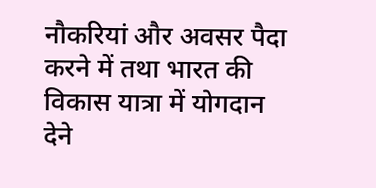नौकरियां और अवसर पैदा करने में तथा भारत की विकास यात्रा में योगदान देने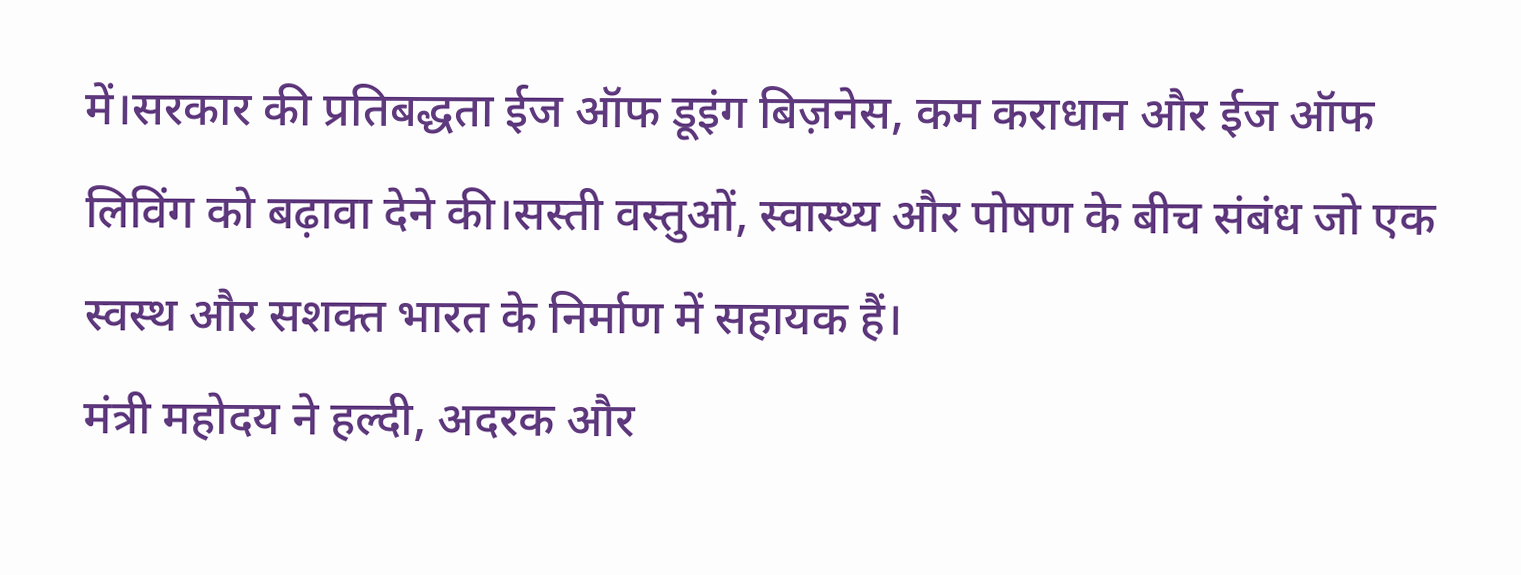में।सरकार की प्रतिबद्धता ईज ऑफ डूइंग बिज़नेस, कम कराधान और ईज ऑफ लिविंग को बढ़ावा देने की।सस्ती वस्तुओं, स्वास्थ्य और पोषण के बीच संबंध जो एक स्वस्थ और सशक्त भारत के निर्माण में सहायक हैं।
मंत्री महोदय ने हल्दी, अदरक और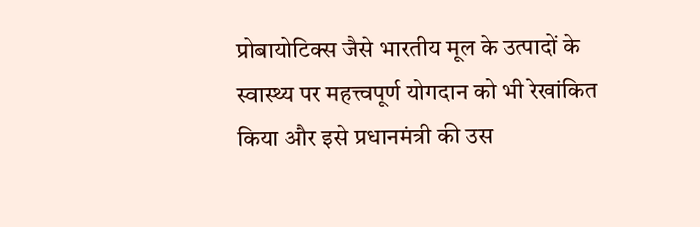प्रोबायोटिक्स जैसे भारतीय मूल के उत्पादों के स्वास्थ्य पर महत्त्वपूर्ण योगदान को भी रेखांकित किया और इसे प्रधानमंत्री की उस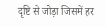दृष्टि से जोड़ा जिसमें हर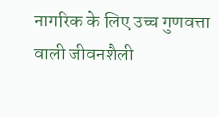नागरिक के लिए उच्च गुणवत्ता वाली जीवनशैली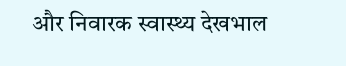और निवारक स्वास्थ्य देखभाल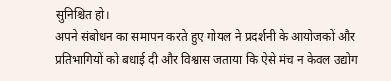सुनिश्चित हो।
अपने संबोधन का समापन करते हुए गोयल ने प्रदर्शनी के आयोजकों और प्रतिभागियों को बधाई दी और विश्वास जताया कि ऐसे मंच न केवल उद्योग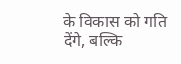के विकास को गति देंगे, बल्कि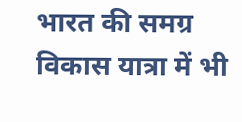भारत की समग्र विकास यात्रा में भी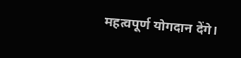महत्वपूर्ण योगदान देंगे।